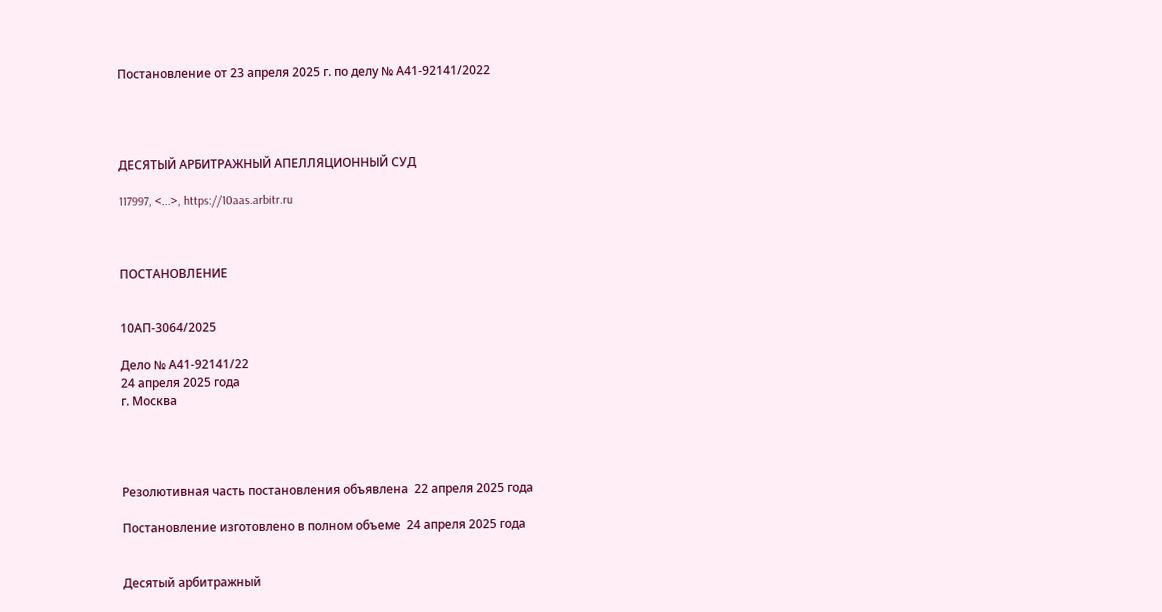Постановление от 23 апреля 2025 г. по делу № А41-92141/2022




ДЕСЯТЫЙ АРБИТРАЖНЫЙ АПЕЛЛЯЦИОННЫЙ СУД

117997, <...>, https://10aas.arbitr.ru



ПОСТАНОВЛЕНИЕ


10АП-3064/2025

Дело № А41-92141/22
24 апреля 2025 года
г. Москва




Резолютивная часть постановления объявлена  22 апреля 2025 года

Постановление изготовлено в полном объеме  24 апреля 2025 года


Десятый арбитражный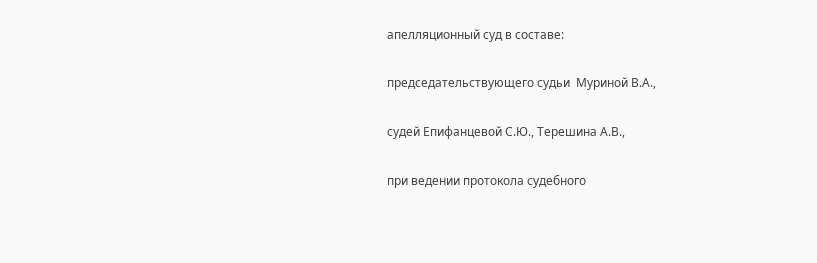апелляционный суд в составе:

председательствующего судьи  Муриной В.А.,

судей Епифанцевой С.Ю., Терешина А.В.,

при ведении протокола судебного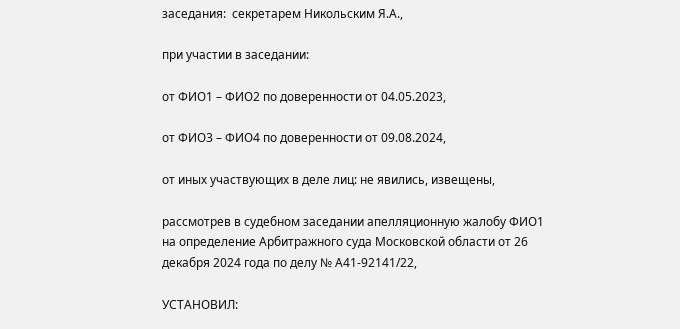заседания:  секретарем Никольским Я.А.,

при участии в заседании:

от ФИО1 – ФИО2 по доверенности от 04.05.2023,

от ФИО3 – ФИО4 по доверенности от 09.08.2024,

от иных участвующих в деле лиц: не явились, извещены,

рассмотрев в судебном заседании апелляционную жалобу ФИО1 на определение Арбитражного суда Московской области от 26 декабря 2024 года по делу № А41-92141/22,

УСТАНОВИЛ: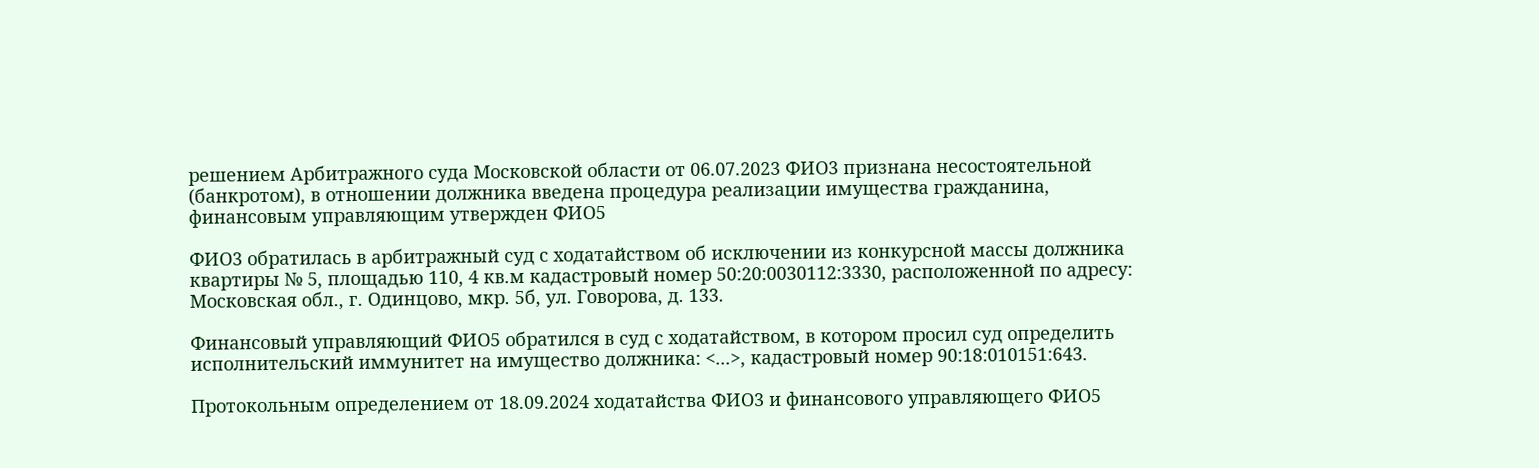решением Арбитражного суда Московской области от 06.07.2023 ФИО3 признана несостоятельной (банкротом), в отношении должника введена процедура реализации имущества гражданина, финансовым управляющим утвержден ФИО5

ФИО3 обратилась в арбитражный суд с ходатайством об исключении из конкурсной массы должника квартиры № 5, площадью 110, 4 кв.м кадастровый номер 50:20:0030112:3330, расположенной по адресу: Московская обл., г. Одинцово, мкр. 5б, ул. Говорова, д. 133.

Финансовый управляющий ФИО5 обратился в суд с ходатайством, в котором просил суд определить исполнительский иммунитет на имущество должника: <...>, кадастровый номер 90:18:010151:643.

Протокольным определением от 18.09.2024 ходатайства ФИО3 и финансового управляющего ФИО5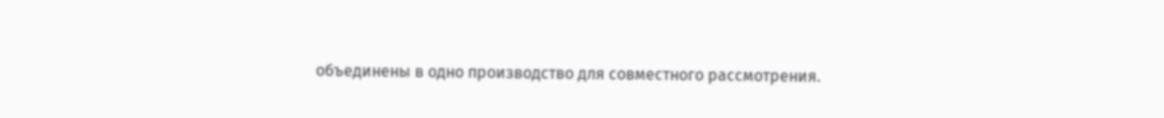объединены в одно производство для совместного рассмотрения.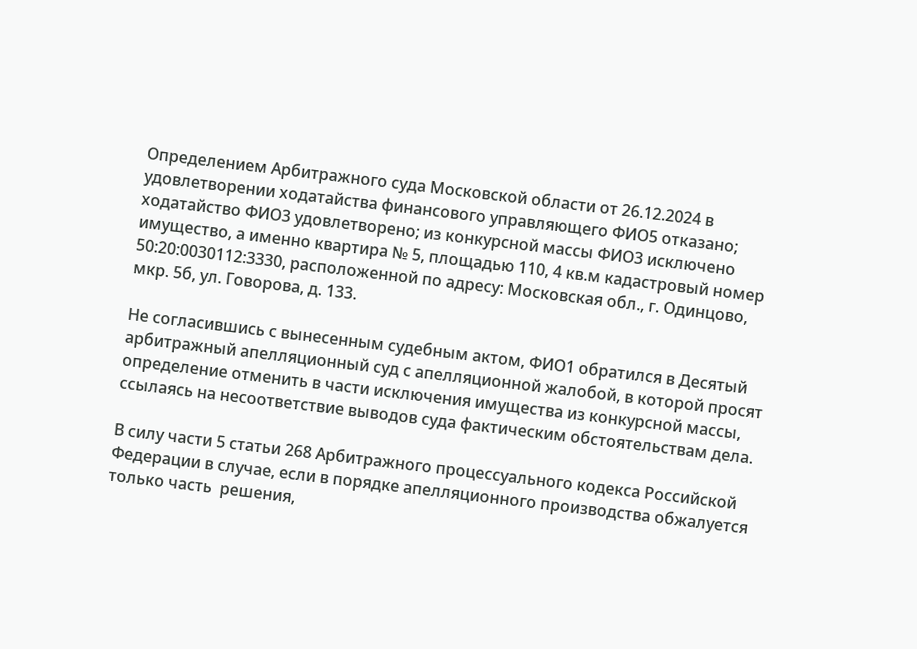Определением Арбитражного суда Московской области от 26.12.2024 в удовлетворении ходатайства финансового управляющего ФИО5 отказано; ходатайство ФИО3 удовлетворено; из конкурсной массы ФИО3 исключено имущество, а именно квартира № 5, площадью 110, 4 кв.м кадастровый номер 50:20:0030112:3330, расположенной по адресу: Московская обл., г. Одинцово, мкр. 5б, ул. Говорова, д. 133.

Не согласившись с вынесенным судебным актом, ФИО1 обратился в Десятый арбитражный апелляционный суд с апелляционной жалобой, в которой просят определение отменить в части исключения имущества из конкурсной массы, ссылаясь на несоответствие выводов суда фактическим обстоятельствам дела.

В силу части 5 статьи 268 Арбитражного процессуального кодекса Российской Федерации в случае, если в порядке апелляционного производства обжалуется только часть  решения,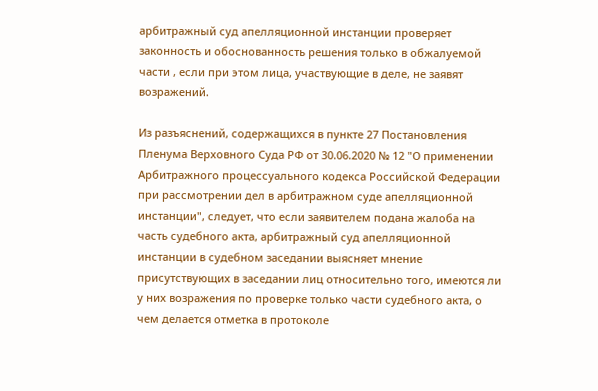арбитражный суд апелляционной инстанции проверяет законность и обоснованность решения только в обжалуемой части , если при этом лица, участвующие в деле, не заявят возражений.

Из разъяснений, содержащихся в пункте 27 Постановления Пленума Верховного Суда РФ от 30.06.2020 № 12 "О применении Арбитражного процессуального кодекса Российской Федерации при рассмотрении дел в арбитражном суде апелляционной инстанции", следует, что если заявителем подана жалоба на часть судебного акта, арбитражный суд апелляционной инстанции в судебном заседании выясняет мнение присутствующих в заседании лиц относительно того, имеются ли у них возражения по проверке только части судебного акта, о чем делается отметка в протоколе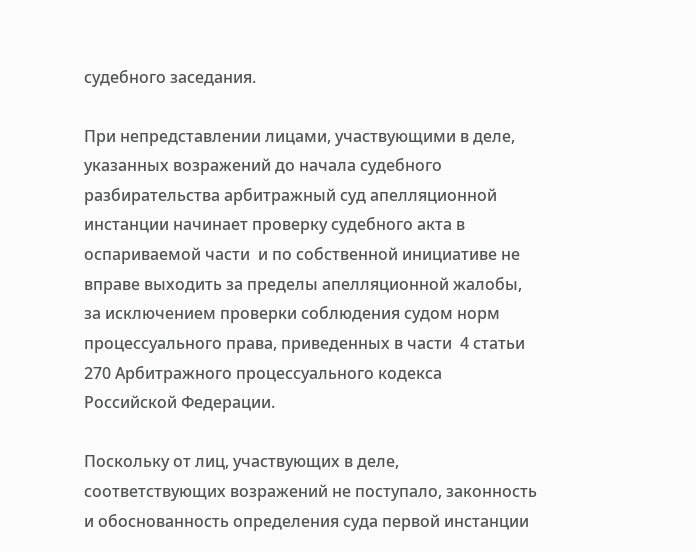судебного заседания.

При непредставлении лицами, участвующими в деле, указанных возражений до начала судебного разбирательства арбитражный суд апелляционной инстанции начинает проверку судебного акта в оспариваемой части  и по собственной инициативе не вправе выходить за пределы апелляционной жалобы, за исключением проверки соблюдения судом норм процессуального права, приведенных в части  4 статьи 270 Арбитражного процессуального кодекса Российской Федерации.

Поскольку от лиц, участвующих в деле, соответствующих возражений не поступало, законность и обоснованность определения суда первой инстанции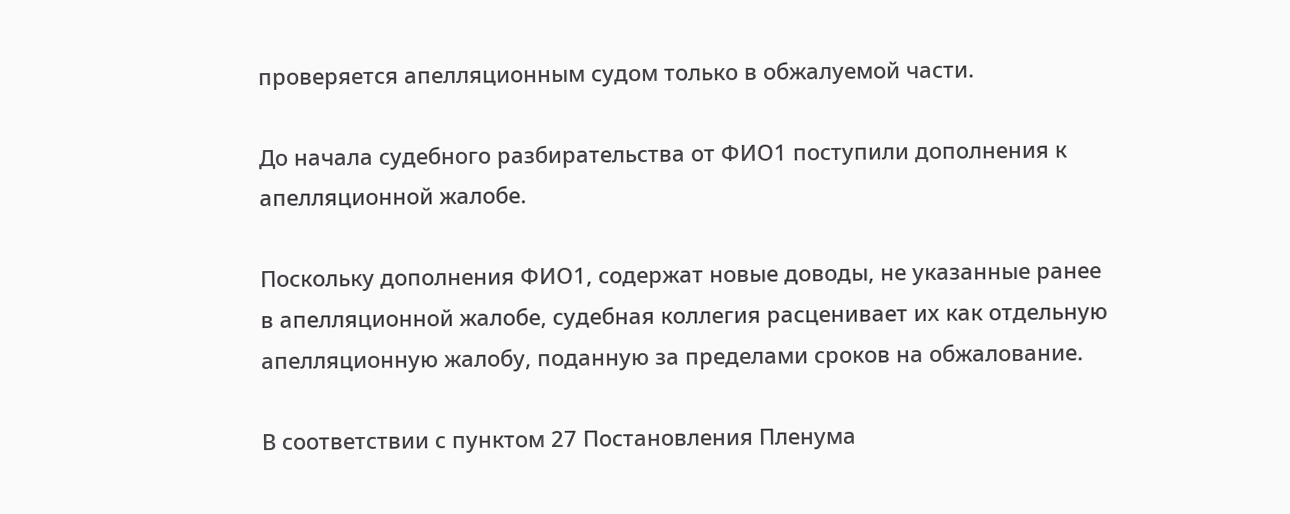проверяется апелляционным судом только в обжалуемой части.

До начала судебного разбирательства от ФИО1 поступили дополнения к апелляционной жалобе.

Поскольку дополнения ФИО1, содержат новые доводы, не указанные ранее в апелляционной жалобе, судебная коллегия расценивает их как отдельную апелляционную жалобу, поданную за пределами сроков на обжалование.

В соответствии с пунктом 27 Постановления Пленума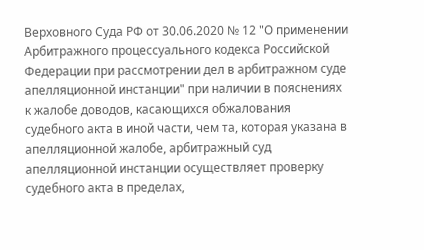Верховного Суда РФ от 30.06.2020 № 12 "О применении Арбитражного процессуального кодекса Российской Федерации при рассмотрении дел в арбитражном суде апелляционной инстанции" при наличии в пояснениях к жалобе доводов, касающихся обжалования судебного акта в иной части, чем та, которая указана в апелляционной жалобе, арбитражный суд апелляционной инстанции осуществляет проверку судебного акта в пределах,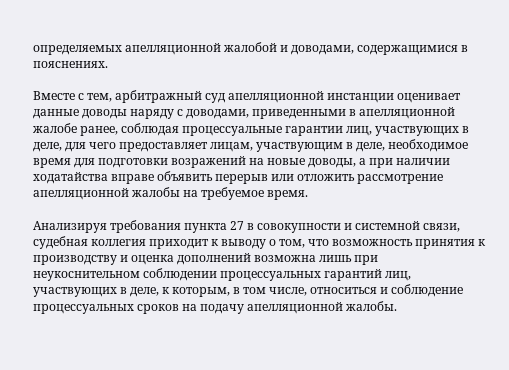определяемых апелляционной жалобой и доводами, содержащимися в пояснениях.

Вместе с тем, арбитражный суд апелляционной инстанции оценивает данные доводы наряду с доводами, приведенными в апелляционной жалобе ранее, соблюдая процессуальные гарантии лиц, участвующих в деле, для чего предоставляет лицам, участвующим в деле, необходимое время для подготовки возражений на новые доводы, а при наличии ходатайства вправе объявить перерыв или отложить рассмотрение апелляционной жалобы на требуемое время.

Анализируя требования пункта 27 в совокупности и системной связи, судебная коллегия приходит к выводу о том, что возможность принятия к производству и оценка дополнений возможна лишь при неукоснительном соблюдении процессуальных гарантий лиц, участвующих в деле, к которым, в том числе, относиться и соблюдение процессуальных сроков на подачу апелляционной жалобы.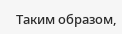Таким образом,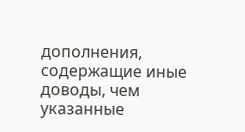дополнения, содержащие иные доводы, чем указанные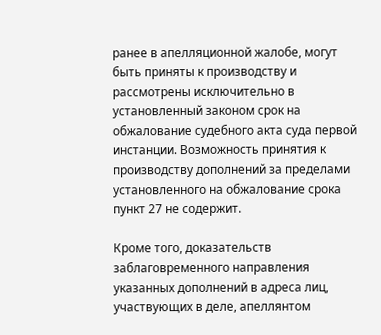ранее в апелляционной жалобе, могут быть приняты к производству и рассмотрены исключительно в установленный законом срок на обжалование судебного акта суда первой инстанции. Возможность принятия к производству дополнений за пределами установленного на обжалование срока пункт 27 не содержит.

Кроме того, доказательств заблаговременного направления  указанных дополнений в адреса лиц, участвующих в деле, апеллянтом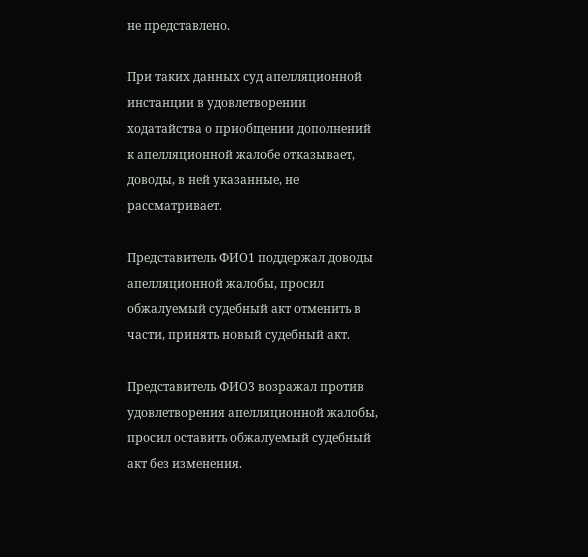не представлено.

При таких данных суд апелляционной инстанции в удовлетворении ходатайства о приобщении дополнений к апелляционной жалобе отказывает, доводы, в ней указанные, не рассматривает.

Представитель ФИО1 поддержал доводы апелляционной жалобы, просил обжалуемый судебный акт отменить в части, принять новый судебный акт.

Представитель ФИО3 возражал против удовлетворения апелляционной жалобы, просил оставить обжалуемый судебный акт без изменения.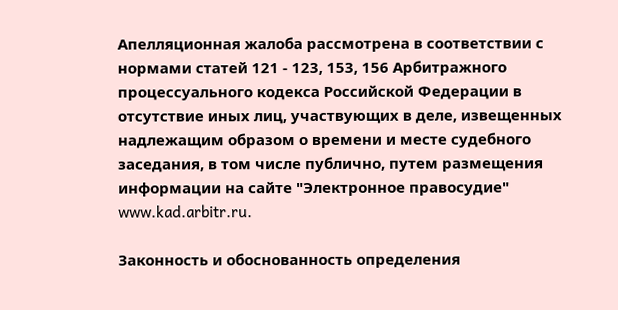Апелляционная жалоба рассмотрена в соответствии с нормами статей 121 - 123, 153, 156 Арбитражного процессуального кодекса Российской Федерации в отсутствие иных лиц, участвующих в деле, извещенных надлежащим образом о времени и месте судебного заседания, в том числе публично, путем размещения информации на сайте "Электронное правосудие" www.kad.arbitr.ru.

Законность и обоснованность определения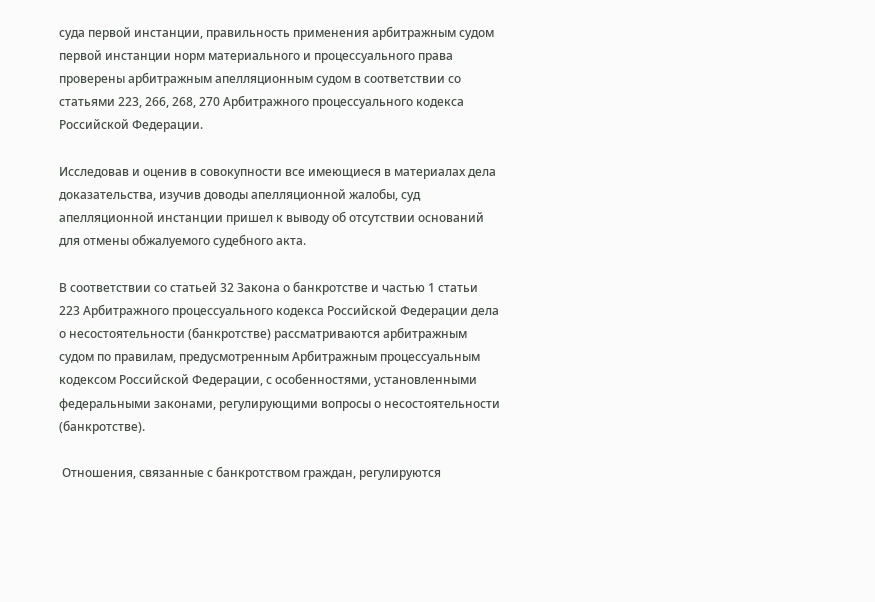суда первой инстанции, правильность применения арбитражным судом первой инстанции норм материального и процессуального права проверены арбитражным апелляционным судом в соответствии со статьями 223, 266, 268, 270 Арбитражного процессуального кодекса Российской Федерации.

Исследовав и оценив в совокупности все имеющиеся в материалах дела доказательства, изучив доводы апелляционной жалобы, суд апелляционной инстанции пришел к выводу об отсутствии оснований для отмены обжалуемого судебного акта.

В соответствии со статьей 32 Закона о банкротстве и частью 1 статьи 223 Арбитражного процессуального кодекса Российской Федерации дела о несостоятельности (банкротстве) рассматриваются арбитражным судом по правилам, предусмотренным Арбитражным процессуальным кодексом Российской Федерации, с особенностями, установленными федеральными законами, регулирующими вопросы о несостоятельности (банкротстве).

 Отношения, связанные с банкротством граждан, регулируются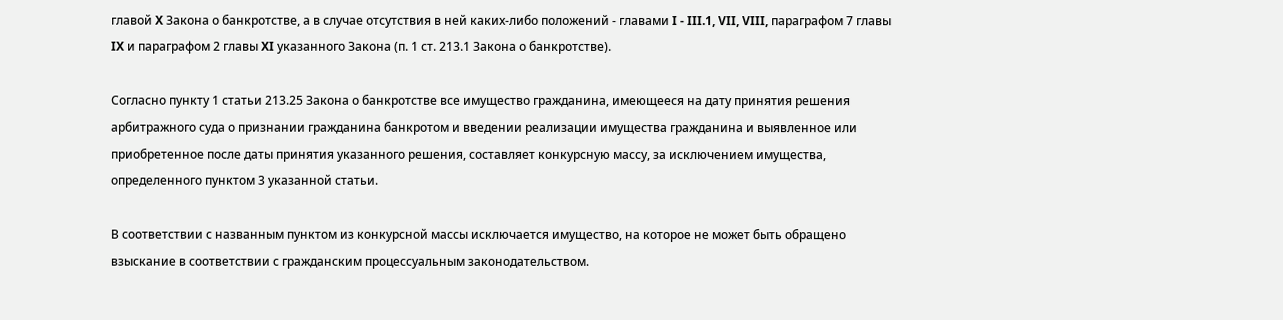главой X Закона о банкротстве, а в случае отсутствия в ней каких-либо положений - главами I - III.1, VII, VIII, параграфом 7 главы IX и параграфом 2 главы XI указанного Закона (п. 1 ст. 213.1 Закона о банкротстве).

Согласно пункту 1 статьи 213.25 Закона о банкротстве все имущество гражданина, имеющееся на дату принятия решения арбитражного суда о признании гражданина банкротом и введении реализации имущества гражданина и выявленное или приобретенное после даты принятия указанного решения, составляет конкурсную массу, за исключением имущества, определенного пунктом 3 указанной статьи.

В соответствии с названным пунктом из конкурсной массы исключается имущество, на которое не может быть обращено взыскание в соответствии с гражданским процессуальным законодательством.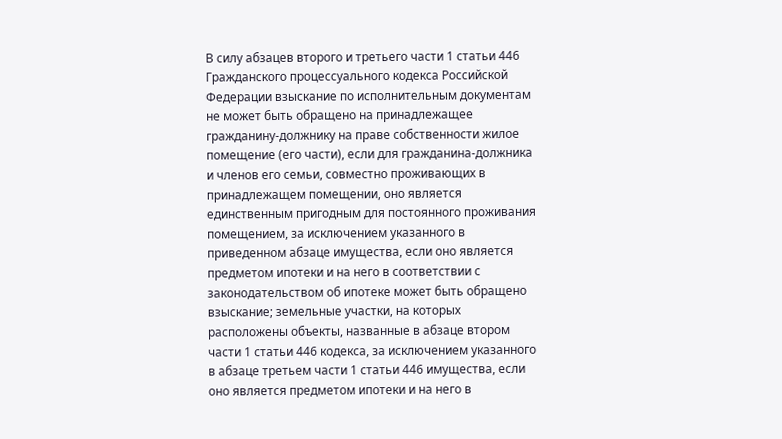В силу абзацев второго и третьего части 1 статьи 446 Гражданского процессуального кодекса Российской Федерации взыскание по исполнительным документам не может быть обращено на принадлежащее гражданину-должнику на праве собственности жилое помещение (его части), если для гражданина-должника и членов его семьи, совместно проживающих в принадлежащем помещении, оно является единственным пригодным для постоянного проживания помещением, за исключением указанного в приведенном абзаце имущества, если оно является предметом ипотеки и на него в соответствии с законодательством об ипотеке может быть обращено взыскание; земельные участки, на которых расположены объекты, названные в абзаце втором части 1 статьи 446 кодекса, за исключением указанного в абзаце третьем части 1 статьи 446 имущества, если оно является предметом ипотеки и на него в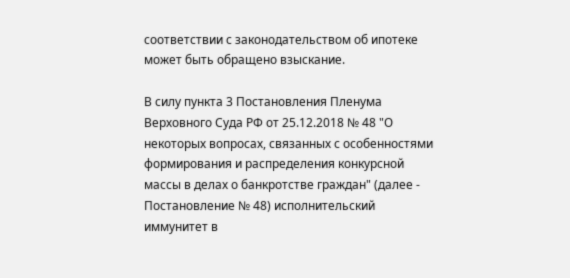соответствии с законодательством об ипотеке может быть обращено взыскание.

В силу пункта 3 Постановления Пленума Верховного Суда РФ от 25.12.2018 № 48 "О некоторых вопросах, связанных с особенностями формирования и распределения конкурсной массы в делах о банкротстве граждан" (далее - Постановление № 48) исполнительский иммунитет в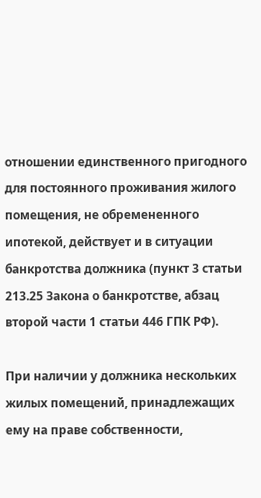отношении единственного пригодного для постоянного проживания жилого помещения, не обремененного ипотекой, действует и в ситуации банкротства должника (пункт 3 статьи 213.25 Закона о банкротстве, абзац второй части 1 статьи 446 ГПК РФ).

При наличии у должника нескольких жилых помещений, принадлежащих ему на праве собственности,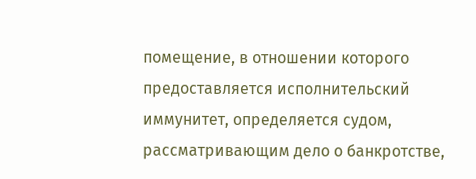помещение, в отношении которого предоставляется исполнительский иммунитет, определяется судом, рассматривающим дело о банкротстве,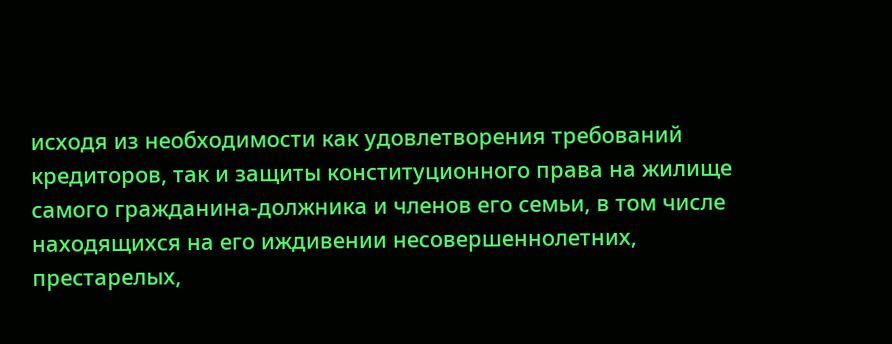исходя из необходимости как удовлетворения требований кредиторов, так и защиты конституционного права на жилище самого гражданина-должника и членов его семьи, в том числе находящихся на его иждивении несовершеннолетних, престарелых,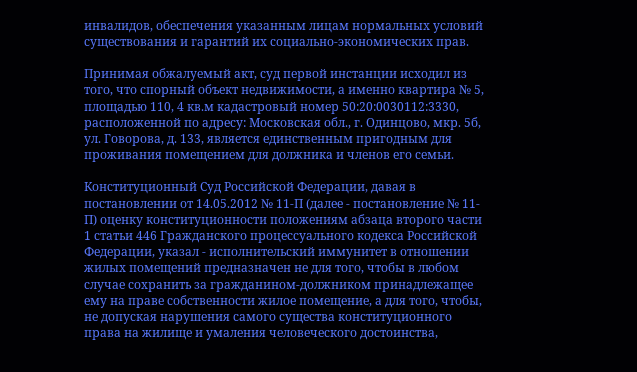инвалидов, обеспечения указанным лицам нормальных условий существования и гарантий их социально-экономических прав.

Принимая обжалуемый акт, суд первой инстанции исходил из того, что спорный объект недвижимости, а именно квартира № 5, площадью 110, 4 кв.м кадастровый номер 50:20:0030112:3330, расположенной по адресу: Московская обл., г. Одинцово, мкр. 5б, ул. Говорова, д. 133, является единственным пригодным для проживания помещением для должника и членов его семьи.

Конституционный Суд Российской Федерации, давая в постановлении от 14.05.2012 № 11-П (далее - постановление № 11-П) оценку конституционности положениям абзаца второго части 1 статьи 446 Гражданского процессуального кодекса Российской Федерации, указал - исполнительский иммунитет в отношении жилых помещений предназначен не для того, чтобы в любом случае сохранить за гражданином-должником принадлежащее ему на праве собственности жилое помещение, а для того, чтобы, не допуская нарушения самого существа конституционного права на жилище и умаления человеческого достоинства,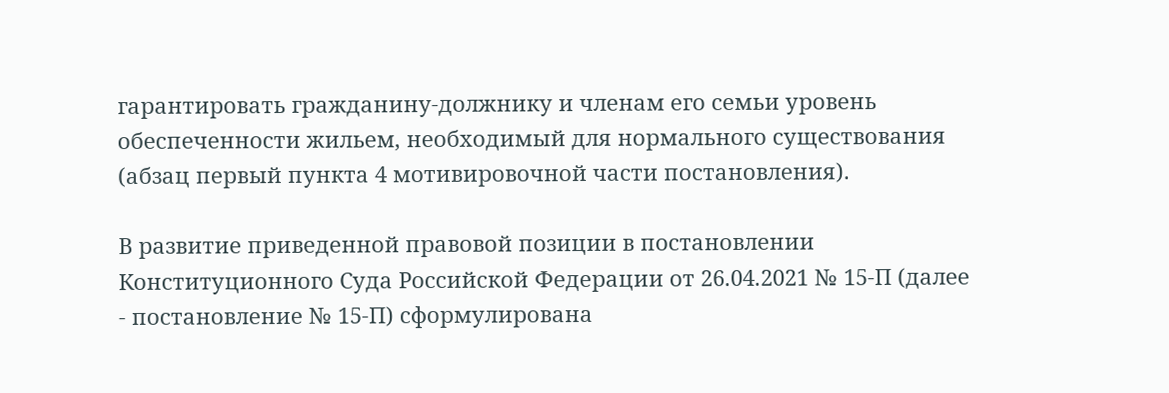гарантировать гражданину-должнику и членам его семьи уровень обеспеченности жильем, необходимый для нормального существования (абзац первый пункта 4 мотивировочной части постановления).

В развитие приведенной правовой позиции в постановлении Конституционного Суда Российской Федерации от 26.04.2021 № 15-П (далее - постановление № 15-П) сформулирована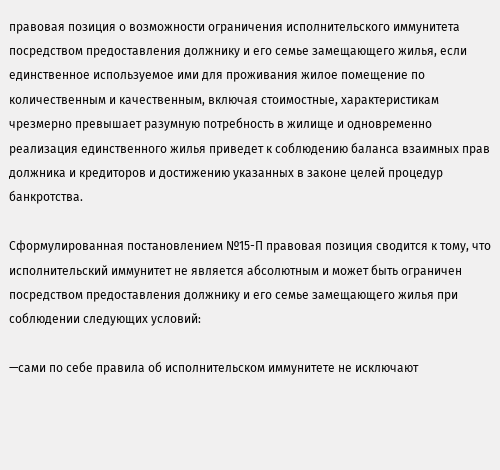правовая позиция о возможности ограничения исполнительского иммунитета посредством предоставления должнику и его семье замещающего жилья, если единственное используемое ими для проживания жилое помещение по количественным и качественным, включая стоимостные, характеристикам чрезмерно превышает разумную потребность в жилище и одновременно реализация единственного жилья приведет к соблюдению баланса взаимных прав должника и кредиторов и достижению указанных в законе целей процедур банкротства.

Сформулированная постановлением №15-П правовая позиция сводится к тому, что исполнительский иммунитет не является абсолютным и может быть ограничен посредством предоставления должнику и его семье замещающего жилья при соблюдении следующих условий:

—сами по себе правила об исполнительском иммунитете не исключают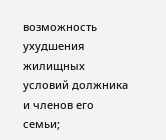возможность ухудшения жилищных условий должника и членов его семьи;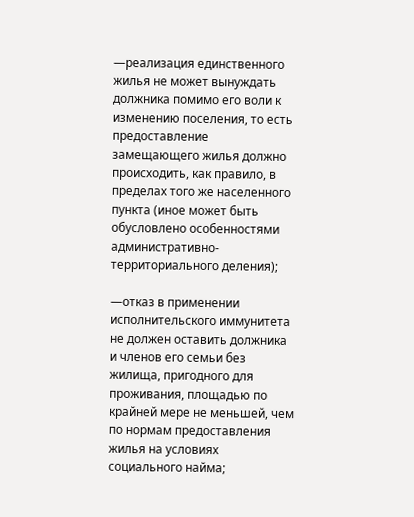—реализация единственного жилья не может вынуждать должника помимо его воли к изменению поселения, то есть предоставление замещающего жилья должно происходить, как правило, в пределах того же населенного пункта (иное может быть обусловлено особенностями административно-территориального деления);

—отказ в применении исполнительского иммунитета не должен оставить должника и членов его семьи без жилища, пригодного для проживания, площадью по крайней мере не меньшей, чем по нормам предоставления жилья на условиях социального найма;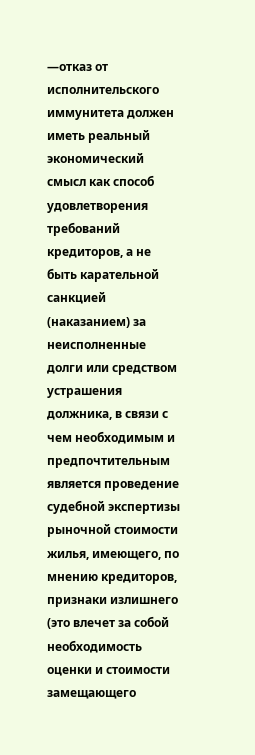—отказ от исполнительского иммунитета должен иметь реальный экономический смысл как способ удовлетворения требований кредиторов, а не быть карательной санкцией (наказанием) за неисполненные долги или средством устрашения должника, в связи с чем необходимым и предпочтительным является проведение судебной экспертизы рыночной стоимости жилья, имеющего, по мнению кредиторов, признаки излишнего (это влечет за собой необходимость оценки и стоимости замещающего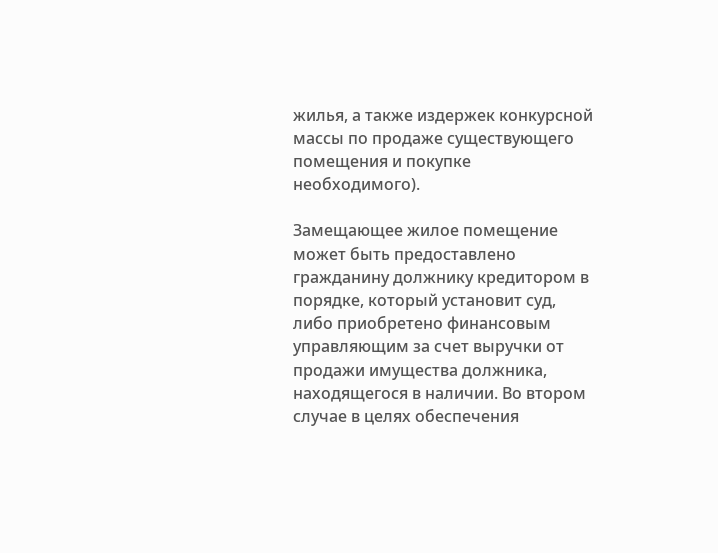жилья, а также издержек конкурсной массы по продаже существующего помещения и покупке необходимого).

Замещающее жилое помещение может быть предоставлено гражданину должнику кредитором в порядке, который установит суд, либо приобретено финансовым управляющим за счет выручки от продажи имущества должника, находящегося в наличии. Во втором случае в целях обеспечения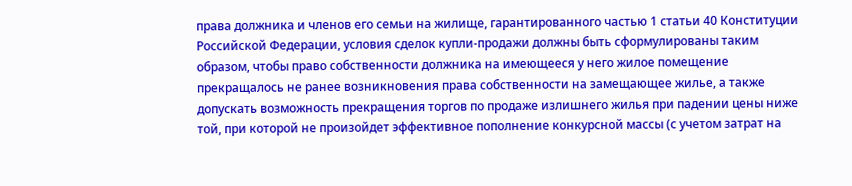права должника и членов его семьи на жилище, гарантированного частью 1 статьи 40 Конституции Российской Федерации, условия сделок купли-продажи должны быть сформулированы таким образом, чтобы право собственности должника на имеющееся у него жилое помещение прекращалось не ранее возникновения права собственности на замещающее жилье, а также допускать возможность прекращения торгов по продаже излишнего жилья при падении цены ниже той, при которой не произойдет эффективное пополнение конкурсной массы (с учетом затрат на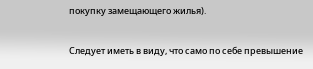покупку замещающего жилья).

Следует иметь в виду, что само по себе превышение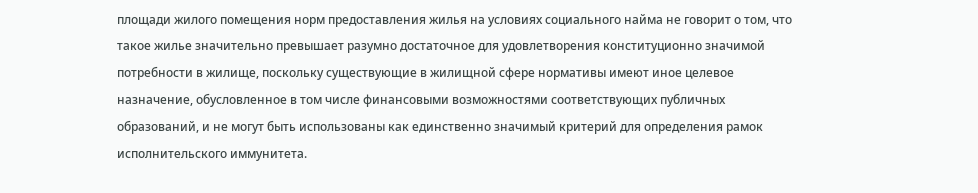площади жилого помещения норм предоставления жилья на условиях социального найма не говорит о том, что такое жилье значительно превышает разумно достаточное для удовлетворения конституционно значимой потребности в жилище, поскольку существующие в жилищной сфере нормативы имеют иное целевое назначение, обусловленное в том числе финансовыми возможностями соответствующих публичных образований, и не могут быть использованы как единственно значимый критерий для определения рамок исполнительского иммунитета.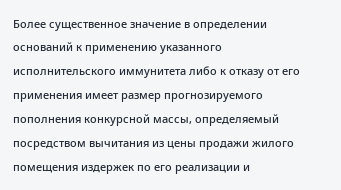Более существенное значение в определении оснований к применению указанного исполнительского иммунитета либо к отказу от его применения имеет размер прогнозируемого пополнения конкурсной массы, определяемый посредством вычитания из цены продажи жилого помещения издержек по его реализации и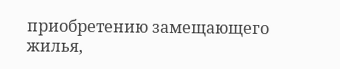приобретению замещающего жилья,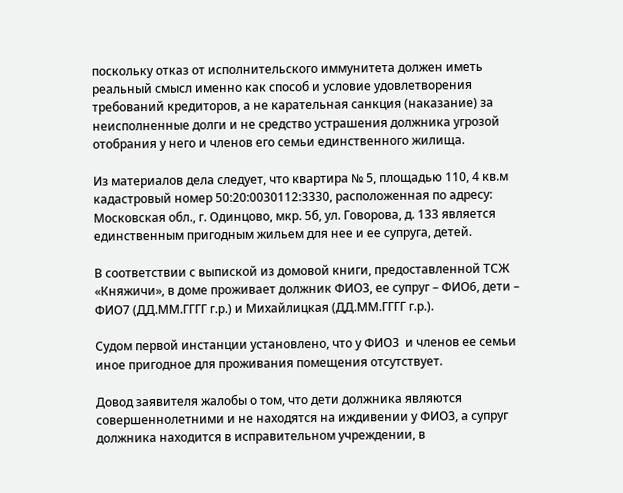поскольку отказ от исполнительского иммунитета должен иметь реальный смысл именно как способ и условие удовлетворения требований кредиторов, а не карательная санкция (наказание) за неисполненные долги и не средство устрашения должника угрозой отобрания у него и членов его семьи единственного жилища.

Из материалов дела следует, что квартира № 5, площадью 110, 4 кв.м кадастровый номер 50:20:0030112:3330, расположенная по адресу: Московская обл., г. Одинцово, мкр. 5б, ул. Говорова, д. 133 является единственным пригодным жильем для нее и ее супруга, детей.

В соответствии с выпиской из домовой книги, предоставленной ТСЖ «Княжичи», в доме проживает должник ФИО3, ее супруг – ФИО6, дети – ФИО7 (ДД.ММ.ГГГГ г.р.) и Михайлицкая (ДД.ММ.ГГГГ г.р.).

Судом первой инстанции установлено, что у ФИО3  и членов ее семьи иное пригодное для проживания помещения отсутствует.

Довод заявителя жалобы о том, что дети должника являются совершеннолетними и не находятся на иждивении у ФИО3, а супруг должника находится в исправительном учреждении, в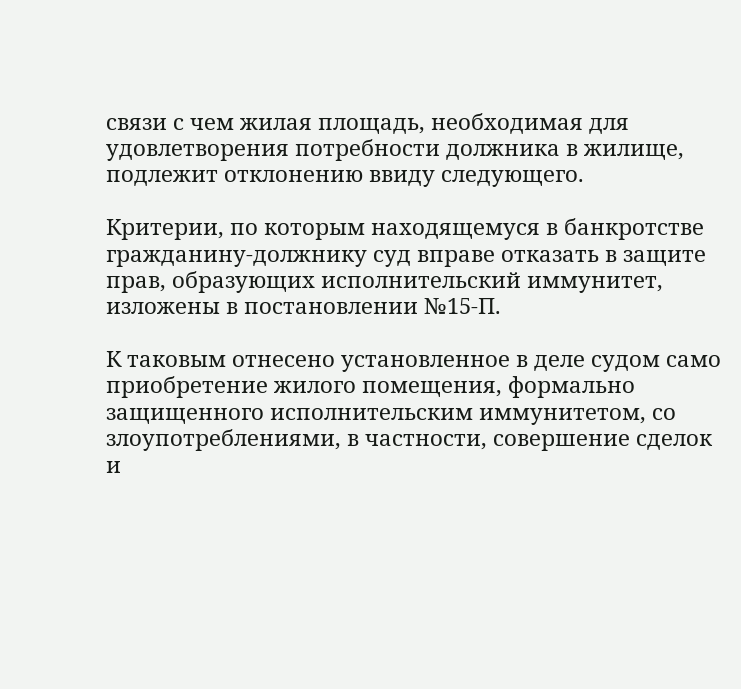связи с чем жилая площадь, необходимая для удовлетворения потребности должника в жилище, подлежит отклонению ввиду следующего.

Критерии, по которым находящемуся в банкротстве гражданину-должнику суд вправе отказать в защите прав, образующих исполнительский иммунитет, изложены в постановлении №15-П.

К таковым отнесено установленное в деле судом само приобретение жилого помещения, формально защищенного исполнительским иммунитетом, со злоупотреблениями, в частности, совершение сделок и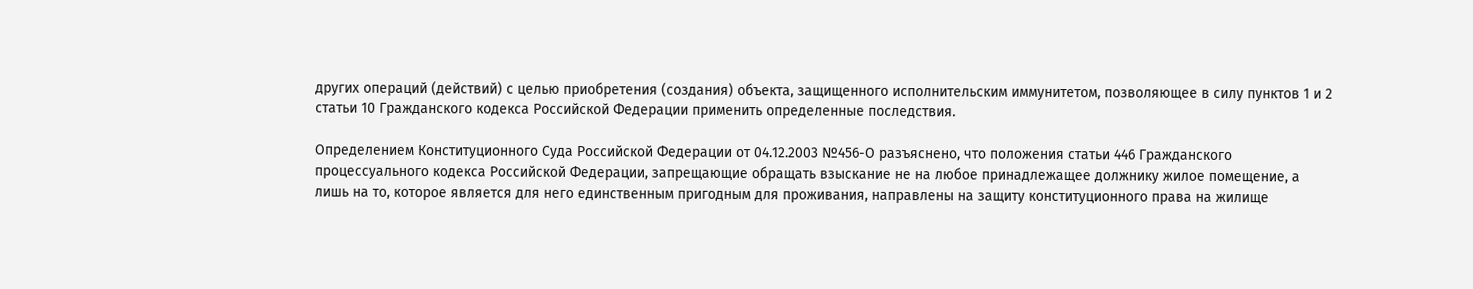других операций (действий) с целью приобретения (создания) объекта, защищенного исполнительским иммунитетом, позволяющее в силу пунктов 1 и 2 статьи 10 Гражданского кодекса Российской Федерации применить определенные последствия.

Определением Конституционного Суда Российской Федерации от 04.12.2003 №456-О разъяснено, что положения статьи 446 Гражданского процессуального кодекса Российской Федерации, запрещающие обращать взыскание не на любое принадлежащее должнику жилое помещение, а лишь на то, которое является для него единственным пригодным для проживания, направлены на защиту конституционного права на жилище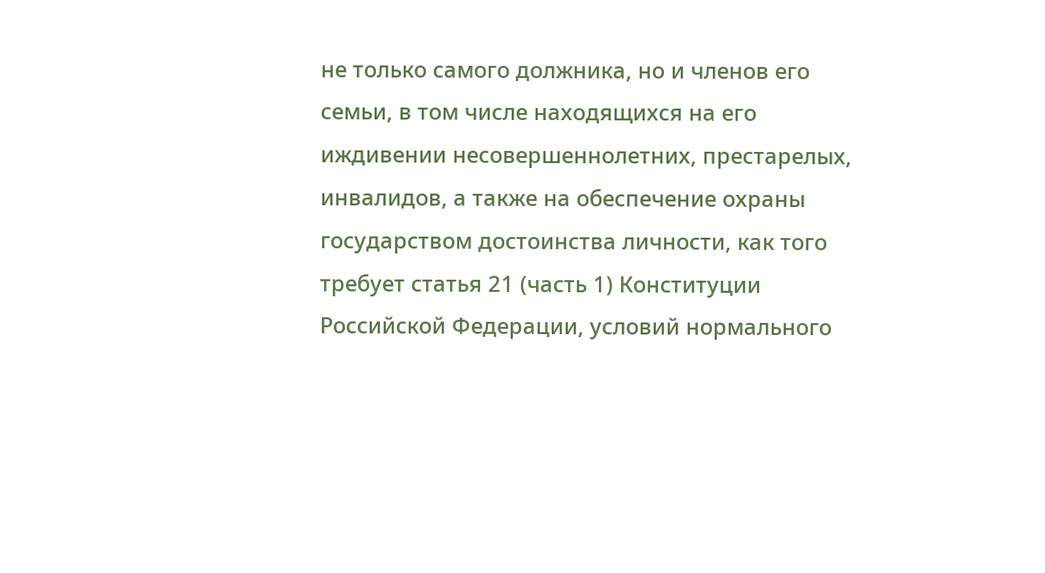не только самого должника, но и членов его семьи, в том числе находящихся на его иждивении несовершеннолетних, престарелых, инвалидов, а также на обеспечение охраны государством достоинства личности, как того требует статья 21 (часть 1) Конституции Российской Федерации, условий нормального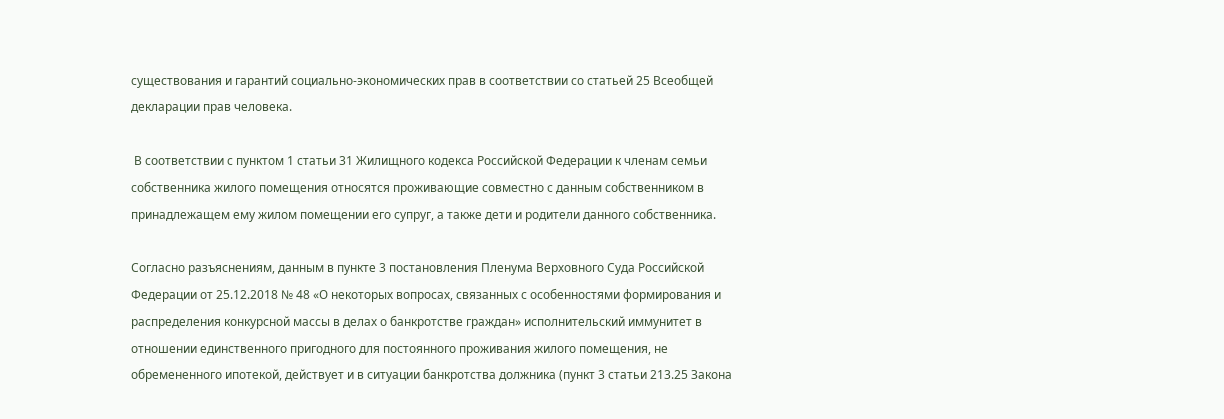существования и гарантий социально-экономических прав в соответствии со статьей 25 Всеобщей декларации прав человека.

 В соответствии с пунктом 1 статьи 31 Жилищного кодекса Российской Федерации к членам семьи собственника жилого помещения относятся проживающие совместно с данным собственником в принадлежащем ему жилом помещении его супруг, а также дети и родители данного собственника.

Согласно разъяснениям, данным в пункте 3 постановления Пленума Верховного Суда Российской Федерации от 25.12.2018 № 48 «О некоторых вопросах, связанных с особенностями формирования и распределения конкурсной массы в делах о банкротстве граждан» исполнительский иммунитет в отношении единственного пригодного для постоянного проживания жилого помещения, не обремененного ипотекой, действует и в ситуации банкротства должника (пункт 3 статьи 213.25 Закона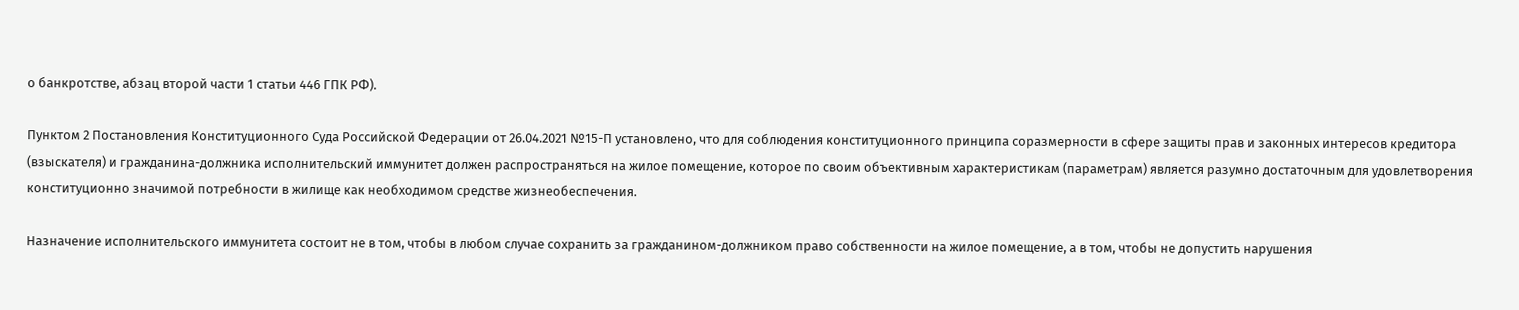о банкротстве, абзац второй части 1 статьи 446 ГПК РФ).

Пунктом 2 Постановления Конституционного Суда Российской Федерации от 26.04.2021 №15-П установлено, что для соблюдения конституционного принципа соразмерности в сфере защиты прав и законных интересов кредитора (взыскателя) и гражданина-должника исполнительский иммунитет должен распространяться на жилое помещение, которое по своим объективным характеристикам (параметрам) является разумно достаточным для удовлетворения конституционно значимой потребности в жилище как необходимом средстве жизнеобеспечения.

Назначение исполнительского иммунитета состоит не в том, чтобы в любом случае сохранить за гражданином-должником право собственности на жилое помещение, а в том, чтобы не допустить нарушения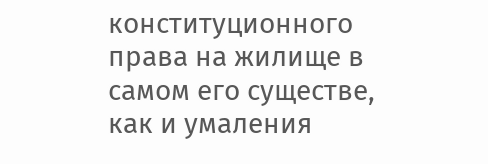конституционного права на жилище в самом его существе, как и умаления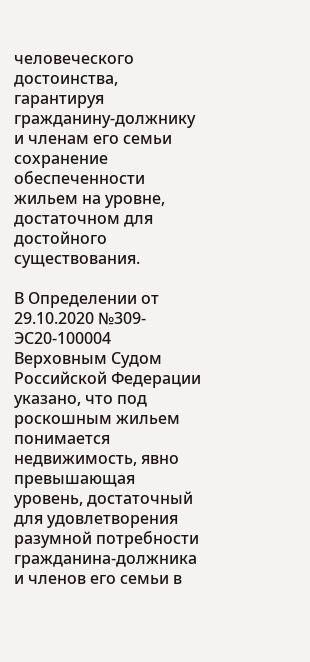человеческого достоинства, гарантируя гражданину-должнику и членам его семьи сохранение обеспеченности жильем на уровне, достаточном для достойного существования.

В Определении от 29.10.2020 №309-ЭС20-100004 Верховным Судом Российской Федерации указано, что под роскошным жильем понимается недвижимость, явно превышающая уровень, достаточный для удовлетворения разумной потребности гражданина-должника и членов его семьи в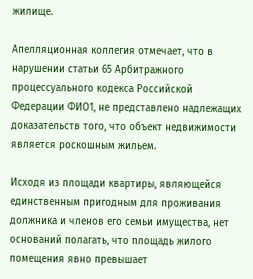жилище.

Апелляционная коллегия отмечает, что в нарушении статьи 65 Арбитражного процессуального кодекса Российской Федерации ФИО1, не представлено надлежащих доказательств того, что объект недвижимости является роскошным жильем.

Исходя из площади квартиры, являющейся единственным пригодным для проживания должника и членов его семьи имущества, нет оснований полагать, что площадь жилого помещения явно превышает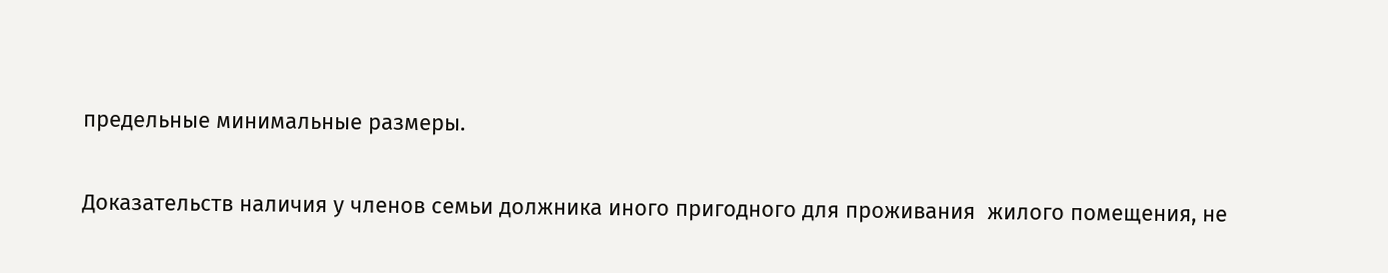предельные минимальные размеры.

Доказательств наличия у членов семьи должника иного пригодного для проживания  жилого помещения, не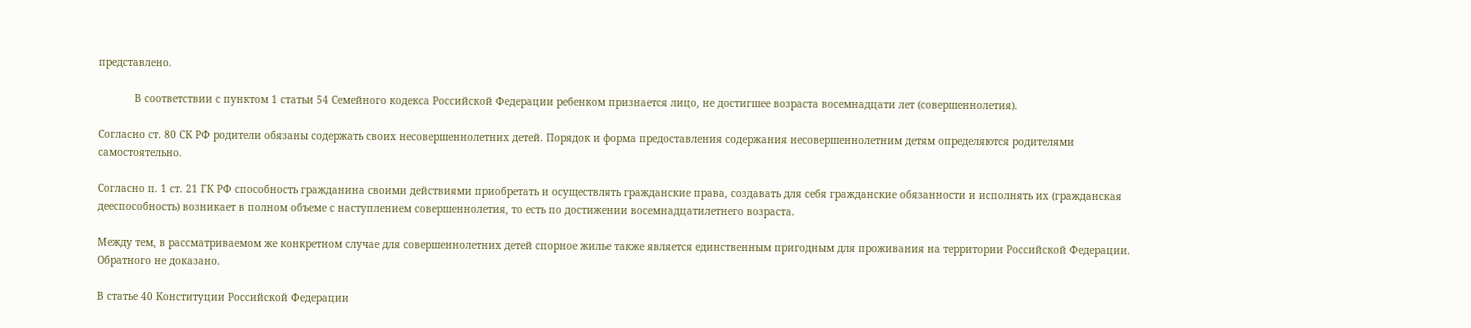представлено.

            В соответствии с пунктом 1 статьи 54 Семейного кодекса Российской Федерации ребенком признается лицо, не достигшее возраста восемнадцати лет (совершеннолетия).

Согласно ст. 80 СК РФ родители обязаны содержать своих несовершеннолетних детей. Порядок и форма предоставления содержания несовершеннолетним детям определяются родителями самостоятельно.

Согласно п. 1 ст. 21 ГК РФ способность гражданина своими действиями приобретать и осуществлять гражданские права, создавать для себя гражданские обязанности и исполнять их (гражданская дееспособность) возникает в полном объеме с наступлением совершеннолетия, то есть по достижении восемнадцатилетнего возраста.

Между тем, в рассматриваемом же конкретном случае для совершеннолетних детей спорное жилье также является единственным пригодным для проживания на территории Российской Федерации. Обратного не доказано.

В статье 40 Конституции Российской Федерации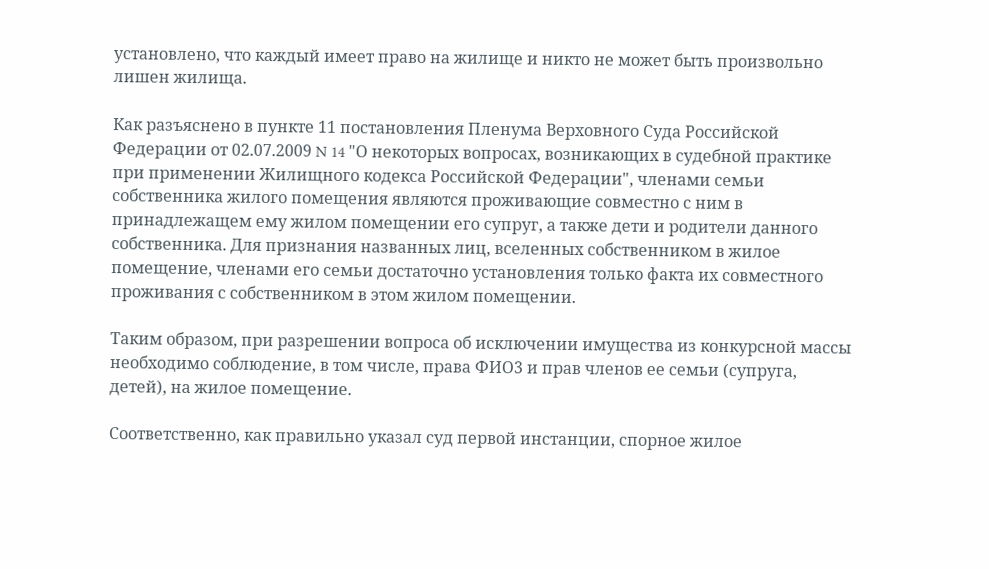установлено, что каждый имеет право на жилище и никто не может быть произвольно лишен жилища.

Как разъяснено в пункте 11 постановления Пленума Верховного Суда Российской Федерации от 02.07.2009 N 14 "О некоторых вопросах, возникающих в судебной практике при применении Жилищного кодекса Российской Федерации", членами семьи собственника жилого помещения являются проживающие совместно с ним в принадлежащем ему жилом помещении его супруг, а также дети и родители данного собственника. Для признания названных лиц, вселенных собственником в жилое помещение, членами его семьи достаточно установления только факта их совместного проживания с собственником в этом жилом помещении.

Таким образом, при разрешении вопроса об исключении имущества из конкурсной массы необходимо соблюдение, в том числе, права ФИО3 и прав членов ее семьи (супруга, детей), на жилое помещение.

Соответственно, как правильно указал суд первой инстанции, спорное жилое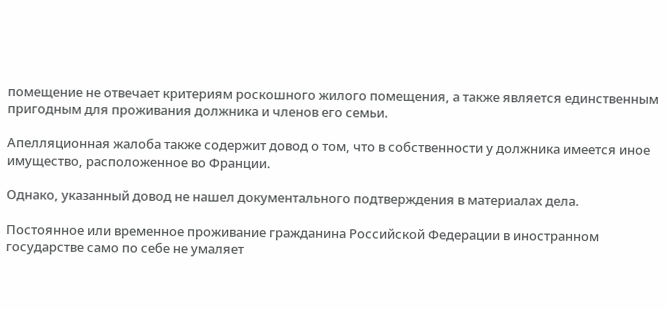помещение не отвечает критериям роскошного жилого помещения, а также является единственным пригодным для проживания должника и членов его семьи.

Апелляционная жалоба также содержит довод о том, что в собственности у должника имеется иное имущество, расположенное во Франции.

Однако, указанный довод не нашел документального подтверждения в материалах дела.

Постоянное или временное проживание гражданина Российской Федерации в иностранном государстве само по себе не умаляет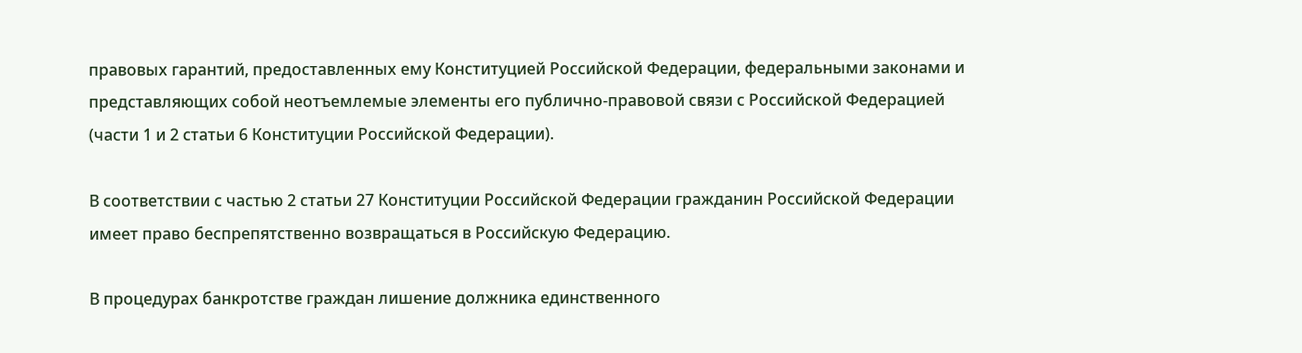правовых гарантий, предоставленных ему Конституцией Российской Федерации, федеральными законами и представляющих собой неотъемлемые элементы его публично-правовой связи с Российской Федерацией (части 1 и 2 статьи 6 Конституции Российской Федерации).

В соответствии с частью 2 статьи 27 Конституции Российской Федерации гражданин Российской Федерации имеет право беспрепятственно возвращаться в Российскую Федерацию.

В процедурах банкротстве граждан лишение должника единственного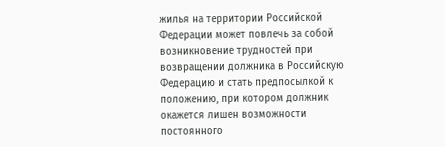жилья на территории Российской Федерации может повлечь за собой возникновение трудностей при возвращении должника в Российскую Федерацию и стать предпосылкой к положению, при котором должник окажется лишен возможности постоянного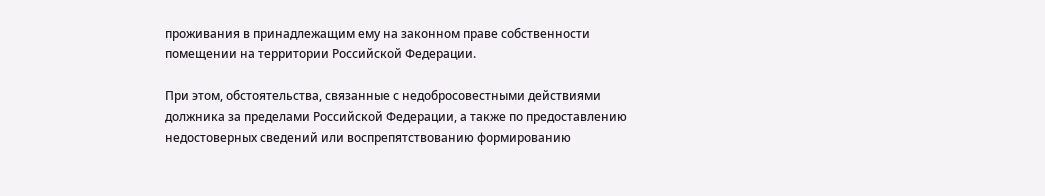проживания в принадлежащим ему на законном праве собственности помещении на территории Российской Федерации.

При этом, обстоятельства, связанные с недобросовестными действиями должника за пределами Российской Федерации, а также по предоставлению недостоверных сведений или воспрепятствованию формированию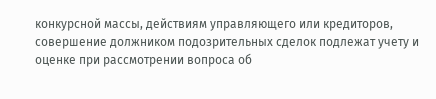конкурсной массы, действиям управляющего или кредиторов, совершение должником подозрительных сделок подлежат учету и оценке при рассмотрении вопроса об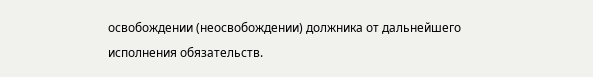освобождении (неосвобождении) должника от дальнейшего исполнения обязательств.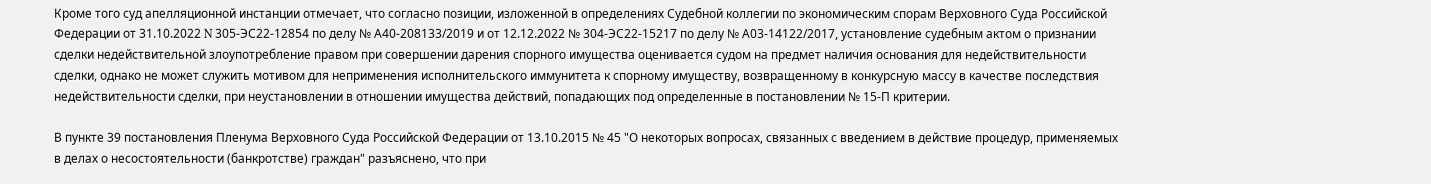Кроме того суд апелляционной инстанции отмечает, что согласно позиции, изложенной в определениях Судебной коллегии по экономическим спорам Верховного Суда Российской Федерации от 31.10.2022 N 305-ЭС22-12854 по делу № А40-208133/2019 и от 12.12.2022 № 304-ЭС22-15217 по делу № А03-14122/2017, установление судебным актом о признании сделки недействительной злоупотребление правом при совершении дарения спорного имущества оценивается судом на предмет наличия основания для недействительности сделки, однако не может служить мотивом для неприменения исполнительского иммунитета к спорному имуществу, возвращенному в конкурсную массу в качестве последствия недействительности сделки, при неустановлении в отношении имущества действий, попадающих под определенные в постановлении № 15-П критерии.

В пункте 39 постановления Пленума Верховного Суда Российской Федерации от 13.10.2015 № 45 "О некоторых вопросах, связанных с введением в действие процедур, применяемых в делах о несостоятельности (банкротстве) граждан" разъяснено, что при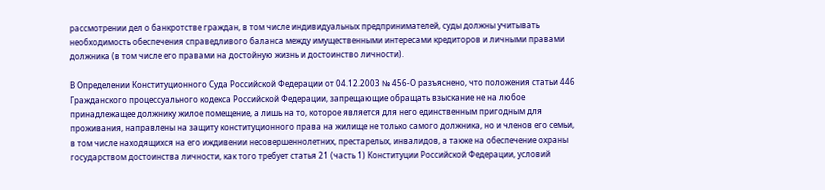рассмотрении дел о банкротстве граждан, в том числе индивидуальных предпринимателей, суды должны учитывать необходимость обеспечения справедливого баланса между имущественными интересами кредиторов и личными правами должника (в том числе его правами на достойную жизнь и достоинство личности).

В Определении Конституционного Суда Российской Федерации от 04.12.2003 № 456-О разъяснено, что положения статьи 446 Гражданского процессуального кодекса Российской Федерации, запрещающие обращать взыскание не на любое принадлежащее должнику жилое помещение, а лишь на то, которое является для него единственным пригодным для проживания, направлены на защиту конституционного права на жилище не только самого должника, но и членов его семьи, в том числе находящихся на его иждивении несовершеннолетних, престарелых, инвалидов, а также на обеспечение охраны государством достоинства личности, как того требует статья 21 (часть 1) Конституции Российской Федерации, условий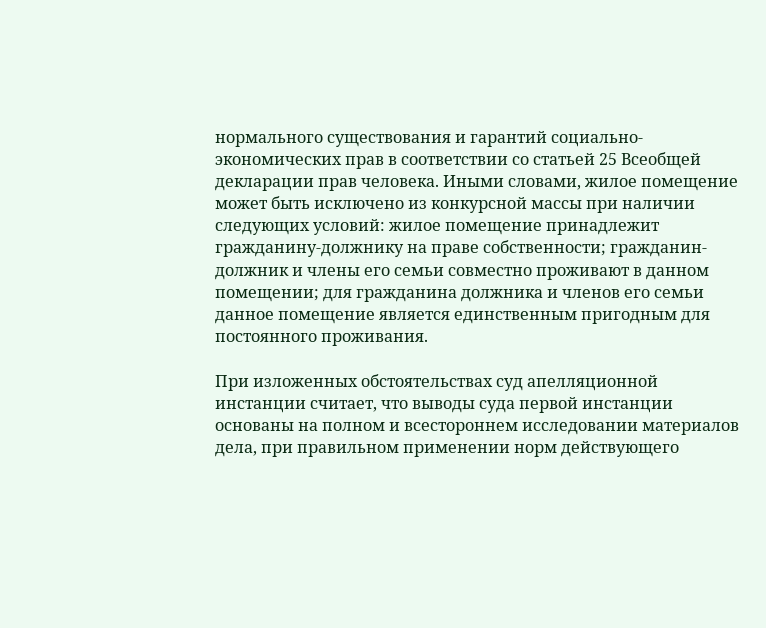нормального существования и гарантий социально-экономических прав в соответствии со статьей 25 Всеобщей декларации прав человека. Иными словами, жилое помещение может быть исключено из конкурсной массы при наличии следующих условий: жилое помещение принадлежит гражданину-должнику на праве собственности; гражданин-должник и члены его семьи совместно проживают в данном помещении; для гражданина должника и членов его семьи данное помещение является единственным пригодным для постоянного проживания.

При изложенных обстоятельствах суд апелляционной инстанции считает, что выводы суда первой инстанции основаны на полном и всестороннем исследовании материалов дела, при правильном применении норм действующего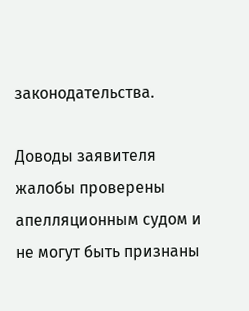законодательства.

Доводы заявителя жалобы проверены апелляционным судом и не могут быть признаны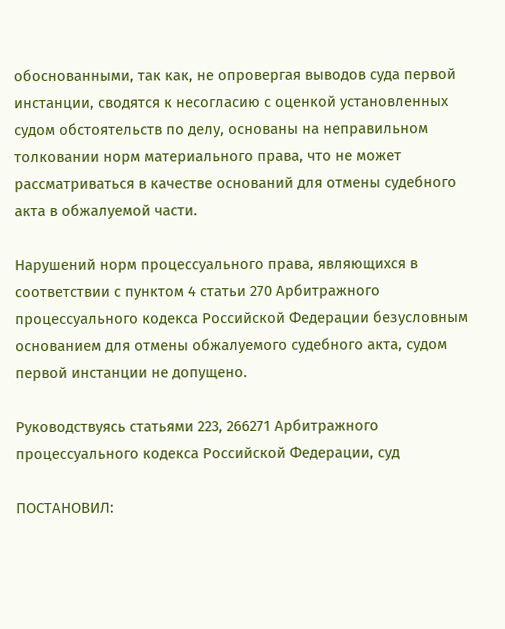обоснованными, так как, не опровергая выводов суда первой инстанции, сводятся к несогласию с оценкой установленных судом обстоятельств по делу, основаны на неправильном толковании норм материального права, что не может рассматриваться в качестве оснований для отмены судебного акта в обжалуемой части.

Нарушений норм процессуального права, являющихся в соответствии с пунктом 4 статьи 270 Арбитражного процессуального кодекса Российской Федерации безусловным основанием для отмены обжалуемого судебного акта, судом первой инстанции не допущено.

Руководствуясь статьями 223, 266271 Арбитражного процессуального кодекса Российской Федерации, суд

ПОСТАНОВИЛ: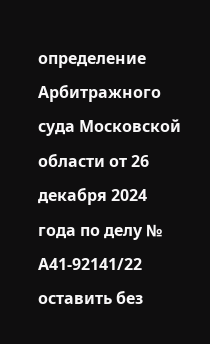определение Арбитражного суда Московской области от 26 декабря 2024  года по делу № А41-92141/22 оставить без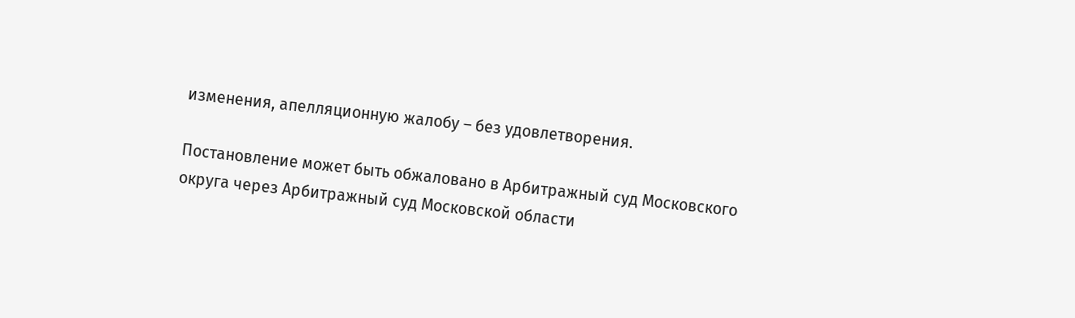изменения, апелляционную жалобу – без удовлетворения.

Постановление может быть обжаловано в Арбитражный суд Московского округа через Арбитражный суд Московской области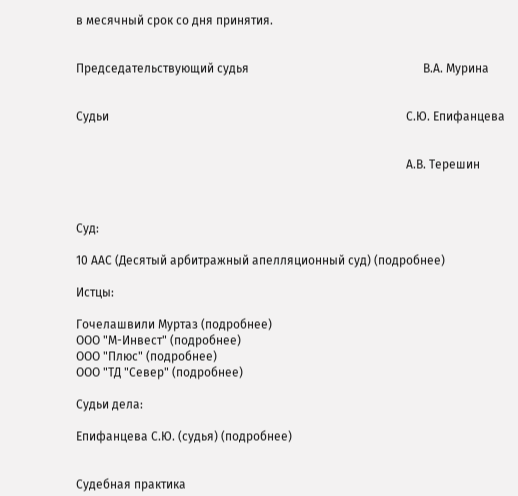в месячный срок со дня принятия.


Председательствующий cудья                                                          В.А. Мурина


Судьи                                                                                                   С.Ю. Епифанцева


                                                                                                              А.В. Терешин



Суд:

10 ААС (Десятый арбитражный апелляционный суд) (подробнее)

Истцы:

Гочелашвили Муртаз (подробнее)
ООО "М-Инвест" (подробнее)
ООО "Плюс" (подробнее)
ООО "ТД "Север" (подробнее)

Судьи дела:

Епифанцева С.Ю. (судья) (подробнее)


Судебная практика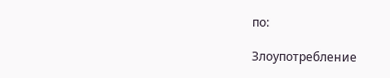по:

Злоупотребление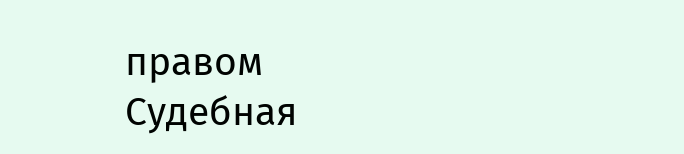правом
Судебная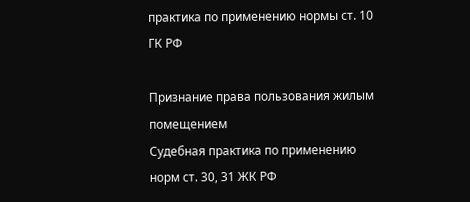практика по применению нормы ст. 10 ГК РФ

Признание права пользования жилым помещением
Судебная практика по применению норм ст. 30, 31 ЖК РФ